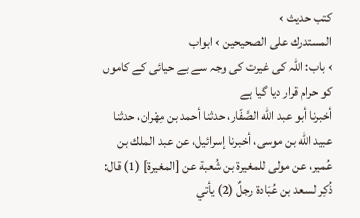کتب حدیث ›
المستدرك على الصحيحين › ابواب
› باب: اللہ کی غیرت کی وجہ سے بے حیائی کے کاموں کو حرام قرار دیا گیا ہے
أخبرنا أبو عبد الله الصَّفّار، حدثنا أحمد بن مِهْران، حدثنا عبيد الله بن موسى، أخبرنا إسرائيل، عن عبد الملك بن عُمير، عن مولى للمغيرة بن شُعبة عن [المغيرة] (1) قال: ذُكِر لسعد بن عُبَادة رجلٌ (2) يأتي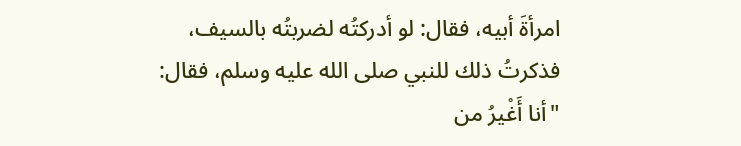امرأةَ أبيه، فقال: لو أدركتُه لضربتُه بالسيف، فذكرتُ ذلك للنبي صلى الله عليه وسلم، فقال: "أنا أَغْيرُ من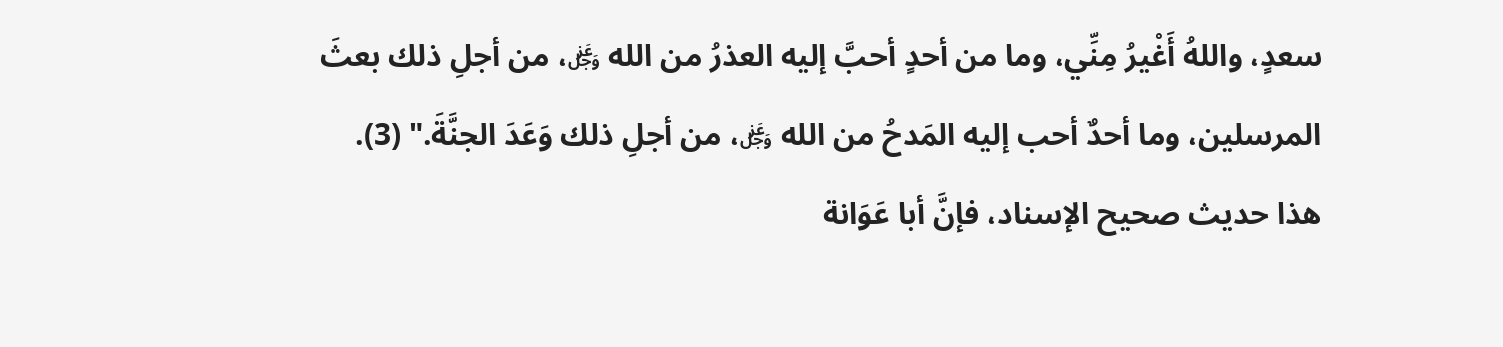سعدٍ، واللهُ أَغْيرُ مِنِّي، وما من أحدٍ أحبَّ إليه العذرُ من الله ﷿، من أجلِ ذلك بعثَ المرسلين، وما أحدٌ أحب إليه المَدحُ من الله ﷿، من أجلِ ذلك وَعَدَ الجنَّةَ." (3).
هذا حديث صحيح الإسناد، فإنَّ أبا عَوَانة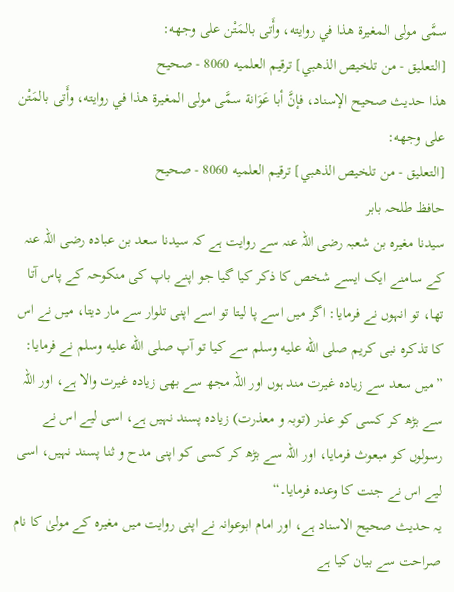سمَّى مولى المغيرة هذا في روايته، وأَتى بالمَتْن على وجهه:
[التعليق - من تلخيص الذهبي] ترقيم العلميه 8060 - صحيح
هذا حديث صحيح الإسناد، فإنَّ أبا عَوَانة سمَّى مولى المغيرة هذا في روايته، وأَتى بالمَتْن على وجهه:
[التعليق - من تلخيص الذهبي] ترقيم العلميه 8060 - صحيح
حافظ طلحہ بابر
سیدنا مغیرہ بن شعبہ رضی اللہ عنہ سے روایت ہے کہ سیدنا سعد بن عبادہ رضی اللہ عنہ کے سامنے ایک ایسے شخص کا ذکر کیا گیا جو اپنے باپ کی منکوحہ کے پاس آتا تھا، تو انہوں نے فرمایا: اگر میں اسے پا لیتا تو اسے اپنی تلوار سے مار دیتا، میں نے اس کا تذکرہ نبی کریم صلى الله عليه وسلم سے کیا تو آپ صلى الله عليه وسلم نے فرمایا: ”میں سعد سے زیادہ غیرت مند ہوں اور اللہ مجھ سے بھی زیادہ غیرت والا ہے، اور اللہ سے بڑھ کر کسی کو عذر (توبہ و معذرت) زیادہ پسند نہیں ہے، اسی لیے اس نے رسولوں کو مبعوث فرمایا، اور اللہ سے بڑھ کر کسی کو اپنی مدح و ثنا پسند نہیں، اسی لیے اس نے جنت کا وعدہ فرمایا۔“
یہ حدیث صحیح الاسناد ہے، اور امام ابوعوانہ نے اپنی روایت میں مغیرہ کے مولیٰ کا نام صراحت سے بیان کیا ہے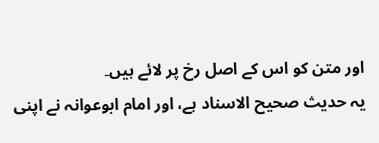اور متن کو اس کے اصل رخ پر لائے ہیں۔
یہ حدیث صحیح الاسناد ہے، اور امام ابوعوانہ نے اپنی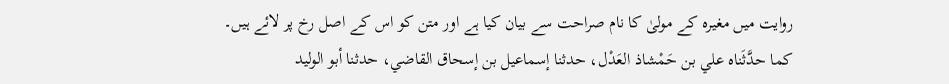روایت میں مغیرہ کے مولیٰ کا نام صراحت سے بیان کیا ہے اور متن کو اس کے اصل رخ پر لائے ہیں۔
كما حدَّثَناه علي بن حَمْشاذ العَدْل، حدثنا إسماعيل بن إسحاق القاضي، حدثنا أبو الوليد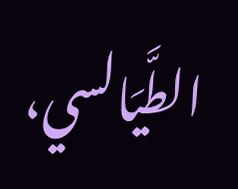الطَّيَالسي،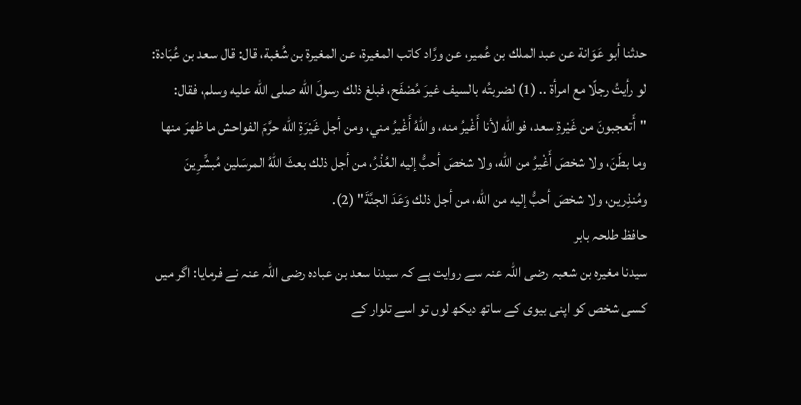حدثنا أبو عَوَانة عن عبد الملك بن عُمير، عن ورَّاد كاتب المغيرة، عن المغيرة بن شُعْبة، قال: قال سعد بن عُبَادة: لو رأيتُ رجلًا مع امرأة .. (1) لضربتُه بالسيف غيرَ مُصْفَح، فبلغ ذلك رسولَ الله صلى الله عليه وسلم، فقال: "أَتعجبونَ من غَيْرةِ سعد، فوالله لأنا أَغْيرُ منه، واللهُ أَغْيرُ مني، ومن أجل غَيْرَةِ الله حرَّمَ الفواحش ما ظهرَ منها وما بطَنَ، ولا شخصَ أَغْيرُ من الله، ولا شخصَ أحبُّ إليه العُذْرُ، من أجل ذلك بعثَ اللهُ المرسَلين مُبشِّرِينَ ومُنذِرين، ولا شخصَ أحبُّ إليه من الله، من أجل ذلك وَعَدَ الجنَّةَ" (2).
حافظ طلحہ بابر
سیدنا مغیرہ بن شعبہ رضی اللہ عنہ سے روایت ہے کہ سیدنا سعد بن عبادہ رضی اللہ عنہ نے فرمایا: اگر میں کسی شخص کو اپنی بیوی کے ساتھ دیکھ لوں تو اسے تلوار کے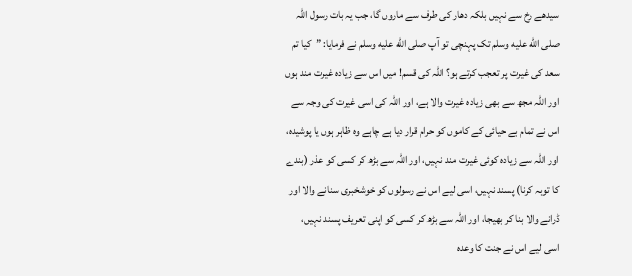سیدھے رخ سے نہیں بلکہ دھار کی طرف سے ماروں گا، جب یہ بات رسول اللہ صلى الله عليه وسلم تک پہنچی تو آپ صلى الله عليه وسلم نے فرمایا: ”کیا تم سعد کی غیرت پر تعجب کرتے ہو؟ اللہ کی قسم! میں اس سے زیادہ غیرت مند ہوں اور اللہ مجھ سے بھی زیادہ غیرت والا ہے، اور اللہ کی اسی غیرت کی وجہ سے اس نے تمام بے حیائی کے کاموں کو حرام قرار دیا ہے چاہے وہ ظاہر ہوں یا پوشیدہ، اور اللہ سے زیادہ کوئی غیرت مند نہیں، اور اللہ سے بڑھ کر کسی کو عذر (بندے کا توبہ کرنا) پسند نہیں، اسی لیے اس نے رسولوں کو خوشخبری سنانے والا اور ڈرانے والا بنا کر بھیجا، اور اللہ سے بڑھ کر کسی کو اپنی تعریف پسند نہیں، اسی لیے اس نے جنت کا وعدہ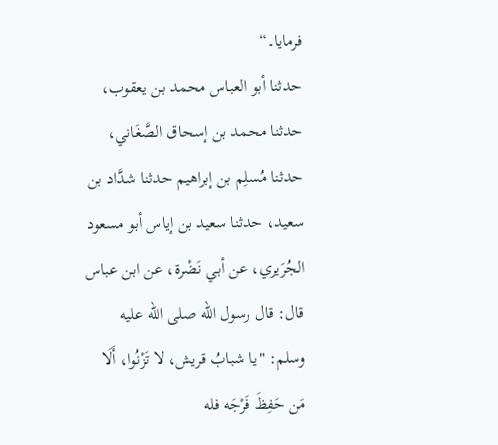فرمایا۔“
حدثنا أبو العباس محمد بن يعقوب، حدثنا محمد بن إسحاق الصَّغَاني، حدثنا مُسلِم بن إبراهيم حدثنا شدَّاد بن سعيد، حدثنا سعيد بن إياس أبو مسعود الجُرَيري، عن أبي نَضْرة، عن ابن عباس قال: قال رسول الله صلى الله عليه وسلم: "يا شبابُ قريش، لا تَزْنُوا، أَلَا مَن حَفِظَ فَرْجَه فله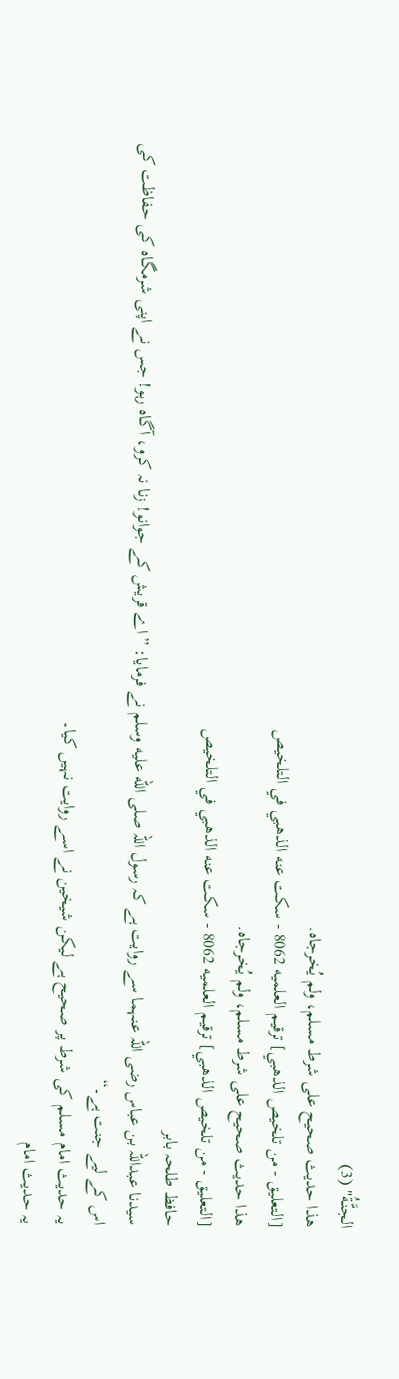الجنَّةُ" (3)
هذا حديث صحيح على شرط مسلم، ولم يُخرجاه.
[التعليق - من تلخيص الذهبي] ترقيم العلميه 8062 - سكت عنه الذهبي في التلخيص
هذا حديث صحيح على شرط مسلم، ولم يُخرجاه.
[التعليق - من تلخيص الذهبي] ترقيم العلميه 8062 - سكت عنه الذهبي في التلخيص
حافظ طلحہ بابر
سیدنا عبداللہ بن عباس رضی اللہ عنہما سے روایت ہے کہ رسول اللہ صلى الله عليه وسلم نے فرمایا: ”اے قریش کے جوانو! زنا نہ کرو، آگاہ رہو! جس نے اپنی شرمگاہ کی حفاظت کی اس کے لیے جنت ہے۔“
یہ حدیث امام مسلم کی شرط پر صحیح ہے لیکن شیخین نے اسے روایت نہیں کیا۔
یہ حدیث امام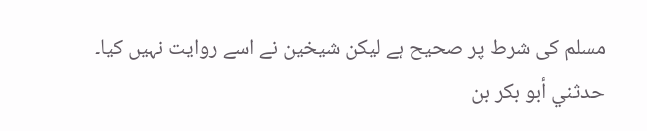مسلم کی شرط پر صحیح ہے لیکن شیخین نے اسے روایت نہیں کیا۔
حدثني أبو بكر بن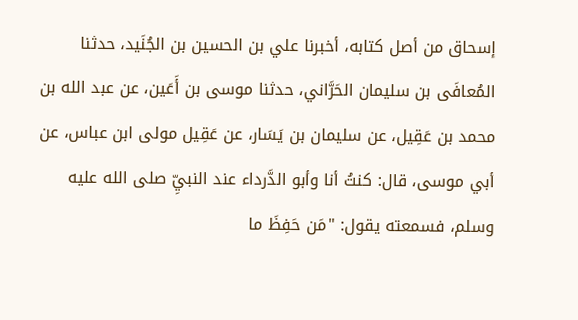إسحاق من أصل كتابه، أخبرنا علي بن الحسين بن الجُنَيد، حدثنا المُعافَى بن سليمان الحَرَّاني، حدثنا موسى بن أَعَين، عن عبد الله بن محمد بن عَقِيل، عن سليمان بن يَسَار، عن عَقِيل مولى ابن عباس، عن أبي موسى، قال: كنتُ أنا وأبو الدَّرداء عند النبيِّ صلى الله عليه وسلم، فسمعته يقول: "مَن حَفِظَ ما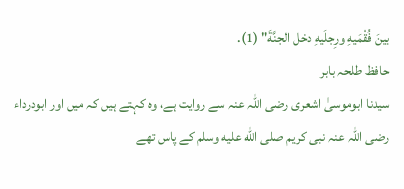بينَ فُقْمَيهِ ورِجلَيهِ دخل الجنَّةَ" (1).
حافظ طلحہ بابر
سیدنا ابوموسیٰ اشعری رضی اللہ عنہ سے روایت ہے، وہ کہتے ہیں کہ میں اور ابودرداء رضی اللہ عنہ نبی کریم صلى الله عليه وسلم کے پاس تھے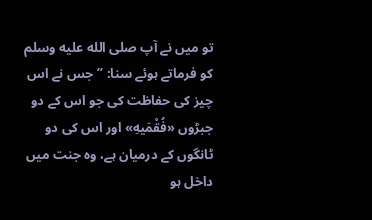تو میں نے آپ صلى الله عليه وسلم کو فرماتے ہوئے سنا: ”جس نے اس چیز کی حفاظت کی جو اس کے دو جبڑوں «فُقْمَيهِ» اور اس کی دو ٹانگوں کے درمیان ہے، وہ جنت میں داخل ہو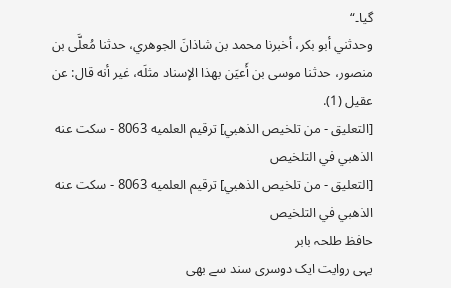گیا۔“
وحدثني أبو بكر، أخبرنا محمد بن شاذانَ الجوهري، حدثنا مُعلَّى بن منصور، حدثنا موسى بن أَعيَن بهذا الإسناد مثلَه، غير أنه قال: عن عقيل (1).
[التعليق - من تلخيص الذهبي] ترقيم العلميه 8063 - سكت عنه الذهبي في التلخيص
[التعليق - من تلخيص الذهبي] ترقيم العلميه 8063 - سكت عنه الذهبي في التلخيص
حافظ طلحہ بابر
یہی روایت ایک دوسری سند سے بھی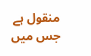منقول ہے جس میں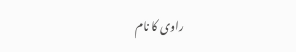راوی کا نام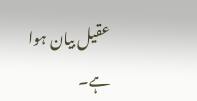عقیل بیان ہوا ہے۔